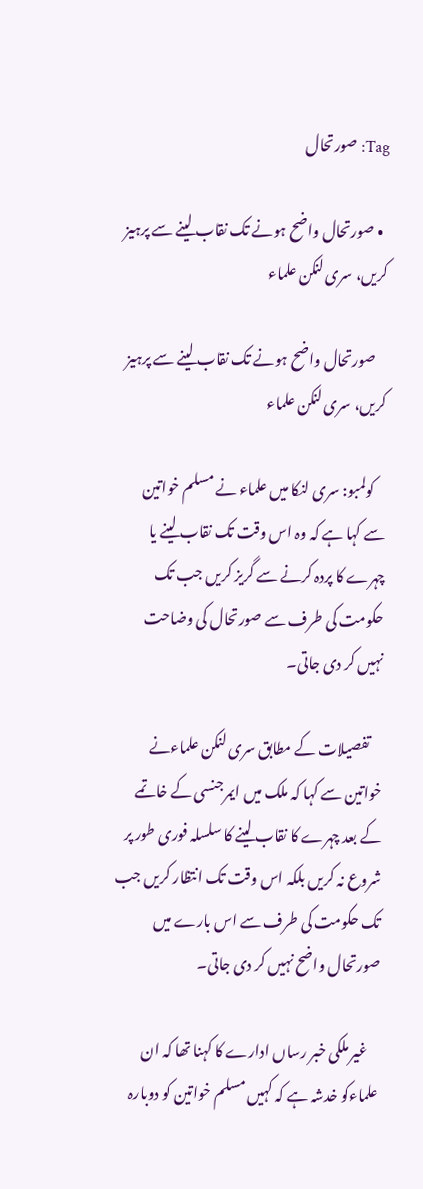Tag: صورتحال

  • صورتحال واضح‌ ہونے تک نقاب لینے سے پرہیز کریں، سری لنکن علماء

    صورتحال واضح‌ ہونے تک نقاب لینے سے پرہیز کریں، سری لنکن علماء

    کولمبو: سری لنکا میں علماء نے مسلم خواتین سے کہا ہے کہ وہ اس وقت تک نقاب لینے یا چہرے کا پردہ کرنے سے گریز کریں جب تک حکومت کی طرف سے صورتحال کی وضاحت نہیں کر دی جاتی۔

    تفصیلات کے مطابق سری لنکن علماءنے خواتین سے کہا کہ ملک میں ایمرجنسی کے خاتمے کے بعد چہرے کا نقاب لینے کا سلسلہ فوری طور پر شروع نہ کریں بلکہ اس وقت تک انتظار کریں جب تک حکومت کی طرف سے اس بارے میں صورتحال واضح نہیں کر دی جاتی۔

    غیر ملکی خبر رساں ادارے کا کہنا تھا کہ ان علماءکو خدشہ ہے کہ کہیں مسلم خواتین کو دوبارہ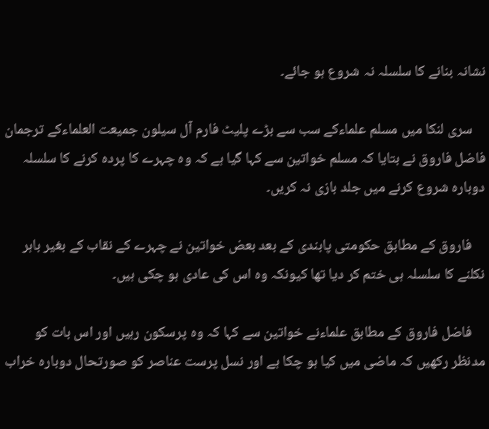نشانہ بنانے کا سلسلہ نہ شروع ہو جائے۔

    سری لنکا میں مسلم علماءکے سب سے بڑے پلیٹ فارم آل سیلون جمیعت العلماءکے ترجمان فاضل فاروق نے بتایا کہ مسلم خواتین سے کہا گیا ہے کہ وہ چہرے کا پردہ کرنے کا سلسلہ دوبارہ شروع کرنے میں جلد بازی نہ کریں۔

    فاروق کے مطابق حکومتی پابندی کے بعد بعض خواتین نے چہرے کے نقاب کے بغیر باہر نکلنے کا سلسلہ ہی ختم کر دیا تھا کیونکہ وہ اس کی عادی ہو چکی ہیں۔

    فاضل فاروق کے مطابق علماءنے خواتین سے کہا کہ وہ پرسکون رہیں اور اس بات کو مدنظر رکھیں کہ ماضی میں کیا ہو چکا ہے اور نسل پرست عناصر کو صورتحال دوبارہ خراب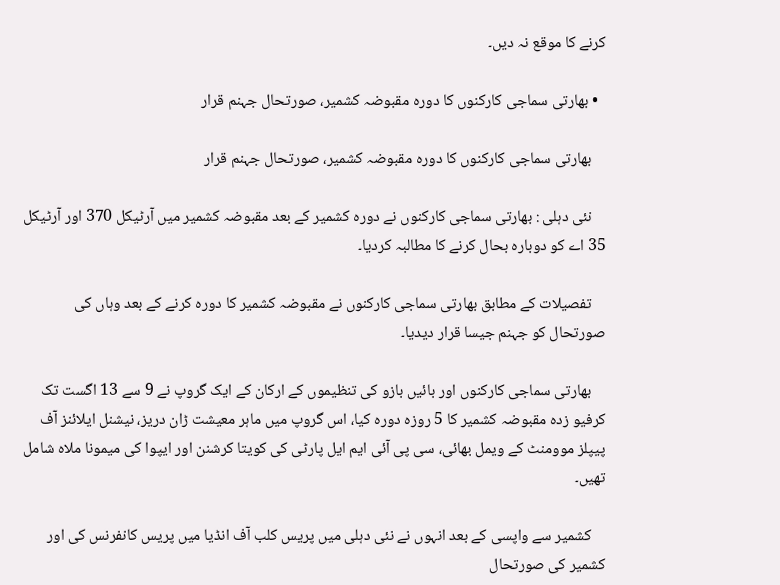کرنے کا موقع نہ دیں۔

  • بھارتی سماجی کارکنوں‌ کا دورہ مقبوضہ کشمیر، صورتحال جہنم قرار

    بھارتی سماجی کارکنوں‌ کا دورہ مقبوضہ کشمیر، صورتحال جہنم قرار

    نئی دہلی : بھارتی سماجی کارکنوں نے دورہ کشمیر کے بعد مقبوضہ کشمیر میں آرٹیکل 370 اور آرٹیکل 35 اے کو دوبارہ بحال کرنے کا مطالبہ کردیا۔

    تفصیلات کے مطابق بھارتی سماجی کارکنوں نے مقبوضہ کشمیر کا دورہ کرنے کے بعد وہاں کی صورتحال کو جہنم جیسا قرار دیدیا۔

    بھارتی سماجی کارکنوں اور بائیں بازو کی تنظیموں کے ارکان کے ایک گروپ نے 9 سے 13 اگست تک کرفیو زدہ مقبوضہ کشمیر کا 5 روزہ دورہ کیا، اس گروپ میں ماہر معیشت ڑان دریز، نیشنل ایلائنز آف پیپلز موومنٹ کے ویمل بھائی، سی پی آئی ایم ایل پارٹی کی کویتا کرشنن اور ایپوا کی میمونا ملاہ شامل تھیں۔

    کشمیر سے واپسی کے بعد انہوں نے نئی دہلی میں پریس کلب آف انڈیا میں پریس کانفرنس کی اور کشمیر کی صورتحال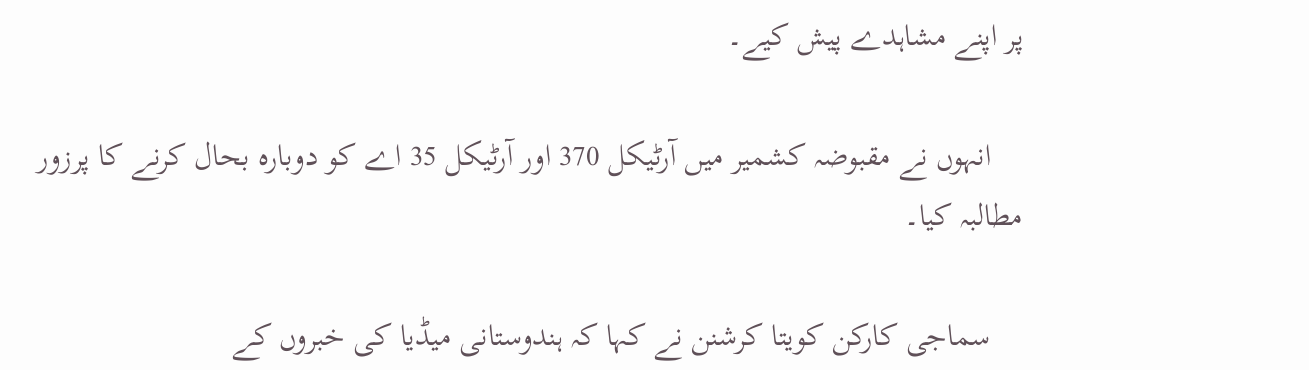پر اپنے مشاہدے پیش کیے۔

    انہوں نے مقبوضہ کشمیر میں آرٹیکل 370 اور آرٹیکل 35 اے کو دوبارہ بحال کرنے کا پرزور مطالبہ کیا۔

    سماجی کارکن کویتا کرشنن نے کہا کہ ہندوستانی میڈیا کی خبروں کے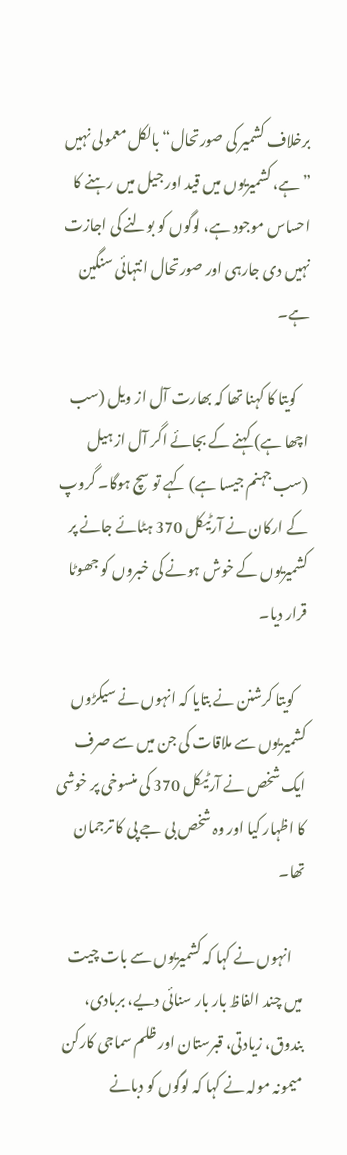برخلاف کشمیر کی صورتحال“بالکل معمولی نہیں ”ہے، کشمیریوں میں قید اور جیل میں رہنے کا احساس موجود ہے، لوگوں کو بولنے کی اجازت نہیں دی جارہی اور صورتحال انتہائی سنگین ہے۔

    کویتا کا کہنا تھا کہ بھارت آل از ویل (سب اچھا ہے) کہنے کے بجائے اگر آل از ہیل (سب جہنم جیسا ہے) کہے تو سچ ہوگا۔ گروپ کے ارکان نے آرٹیکل 370 ہٹائے جانے پر کشمیریوں کے خوش ہونے کی خبروں کو جھوٹا قرار دیا۔

    کویتا کرشنن نے بتایا کہ انہوں نے سیکڑوں کشمیریوں سے ملاقات کی جن میں سے صرف ایک شخص نے آرٹیکل 370 کی منسوخی پر خوشی کا اظہار کیا اور وہ شخص بی جے پی کا ترجمان تھا۔

    انہوں نے کہا کہ کشمیریوں سے بات چیت میں چند الفاظ بار بار سنائی دیے، بربادی، بندوق، زیادتی، قبرستان اور ظلم سماجی کارکن میمونہ مولہ نے کہا کہ لوگوں کو دبانے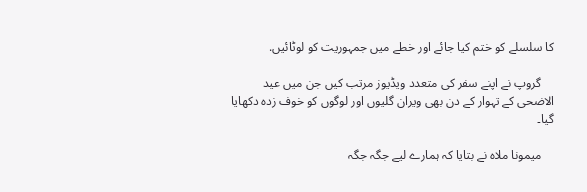کا سلسلے کو ختم کیا جائے اور خطے میں جمہوریت کو لوٹائیں.

    گروپ نے اپنے سفر کی متعدد ویڈیوز مرتب کیں جن میں عید الاضحی کے تہوار کے دن بھی ویران گلیوں اور لوگوں کو خوف زدہ دکھایا گیا۔

    میمونا ملاہ نے بتایا کہ ہمارے لیے جگہ جگہ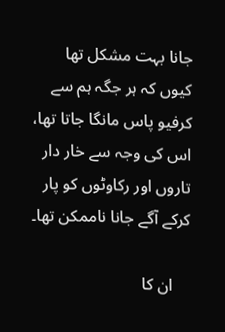جانا بہت مشکل تھا کیوں کہ ہر جگہ ہم سے کرفیو پاس مانگا جاتا تھا، اس کی وجہ سے خار دار تاروں اور رکاوٹوں کو پار کرکے آگے جانا ناممکن تھا۔

    ان کا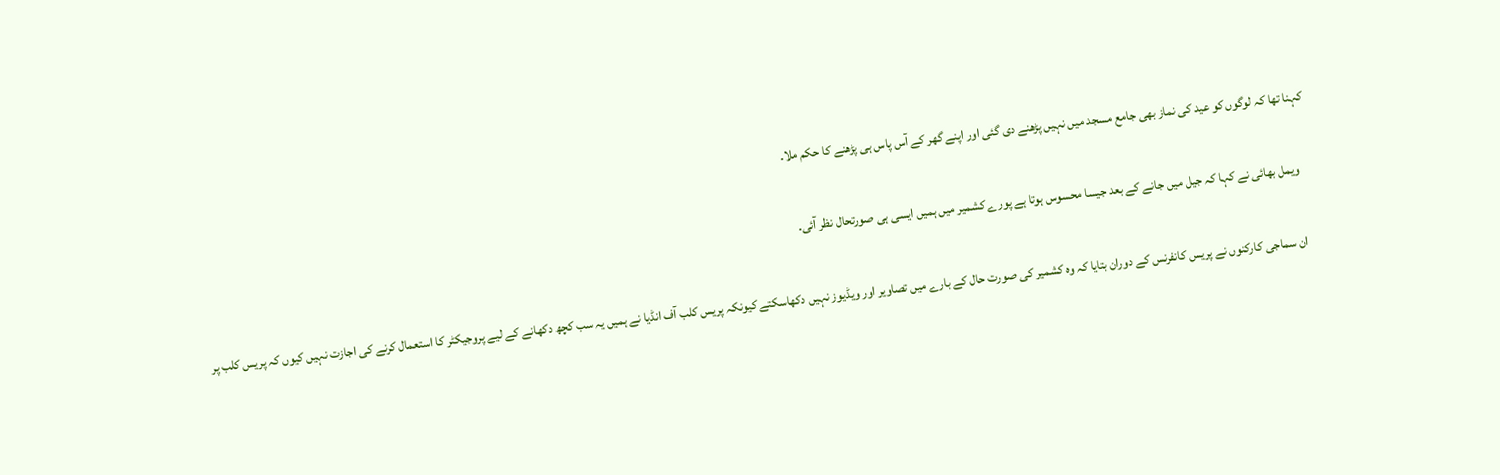کہنا تھا کہ لوگوں کو عید کی نماز بھی جامع مسجد میں نہیں پڑھنے دی گئی اور اپنے گھر کے آس پاس ہی پڑھنے کا حکم ملا۔

    ویمل بھائی نے کہا کہ جیل میں جانے کے بعد جیسا محسوس ہوتا ہے پورے کشمیر میں ہمیں ایسی ہی صورتحال نظر آئی۔

    ان سماجی کارکنوں نے پریس کانفرنس کے دوران بتایا کہ وہ کشمیر کی صورت حال کے بارے میں تصاویر اور ویڈیوز نہیں دکھاسکتے کیونکہ پریس کلب آف انڈیا نے ہمیں یہ سب کچھ دکھانے کے لیے پروجیکٹر کا استعمال کرنے کی اجازت نہیں کیوں کہ پریس کلب پر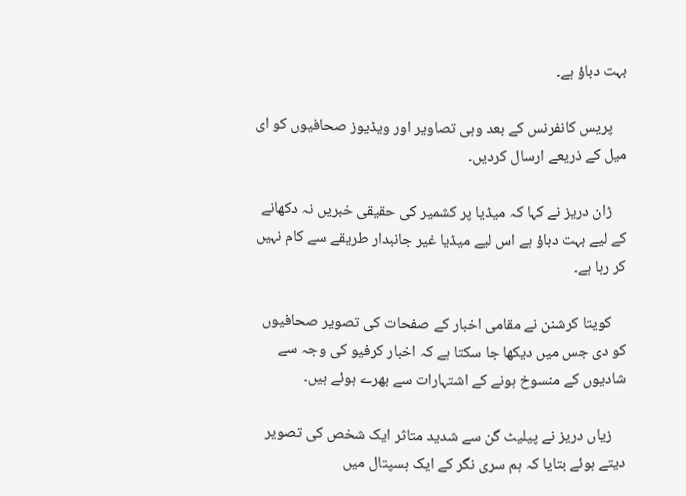بہت دباؤ ہے۔

    پریس کانفرنس کے بعد وہی تصاویر اور ویڈیوز صحافیوں کو ای میل کے ذریعے ارسال کردیں۔

    ڑان دریز نے کہا کہ میڈیا پر کشمیر کی حقیقی خبریں نہ دکھانے کے لیے بہت دباؤ ہے اس لیے میڈیا غیر جانبدار طریقے سے کام نہیں کر رہا ہے۔

    کویتا کرشنن نے مقامی اخبار کے صفحات کی تصویر صحافیوں کو دی جس میں دیکھا جا سکتا ہے کہ اخبار کرفیو کی وجہ سے شادیوں کے منسوخ ہونے کے اشتہارات سے بھرے ہوئے ہیں۔

    زیاں دریز نے پیلیٹ گن سے شدید متاثر ایک شخص کی تصویر دیتے ہوئے بتایا کہ ہم سری نگر کے ایک ہسپتال میں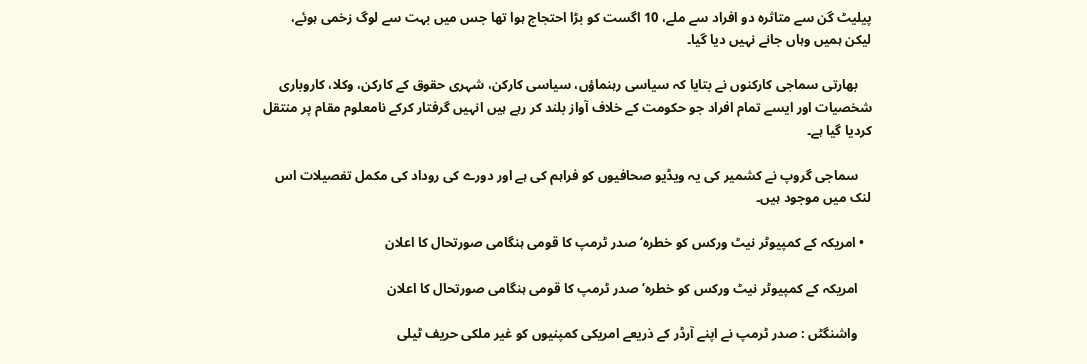پیلیٹ گن سے متاثرہ دو افراد سے ملے، 10 اگست کو بڑا احتجاج ہوا تھا جس میں بہت سے لوگ زخمی ہوئے، لیکن ہمیں وہاں جانے نہیں دیا گیا۔

    بھارتی سماجی کارکنوں نے بتایا کہ سیاسی رہنماؤں، سیاسی کارکن، شہری حقوق کے کارکن، وکلا، کاروباری شخصیات اور ایسے تمام افراد جو حکومت کے خلاف آواز بلند کر رہے ہیں انہیں گرفتار کرکے نامعلوم مقام پر منتقل کردیا گیا ہے۔

    سماجی گروپ نے کشمیر کی یہ ویڈیو صحافیوں کو فراہم کی ہے اور دورے کی روداد کی مکمل تفصیلات اس لنک میں موجود ہیں۔

  • امریکہ کے کمپیوٹر نیٹ ورکس کو خطرہ‘ صدر ٹرمپ کا قومی ہنگامی صورتحال کا اعلان

    امریکہ کے کمپیوٹر نیٹ ورکس کو خطرہ‘ صدر ٹرمپ کا قومی ہنگامی صورتحال کا اعلان

    واشنگٹں : صدر ٹرمپ نے اپنے آرڈر کے ذریعے امریکی کمپنیوں کو غیر ملکی حریف ٹیلی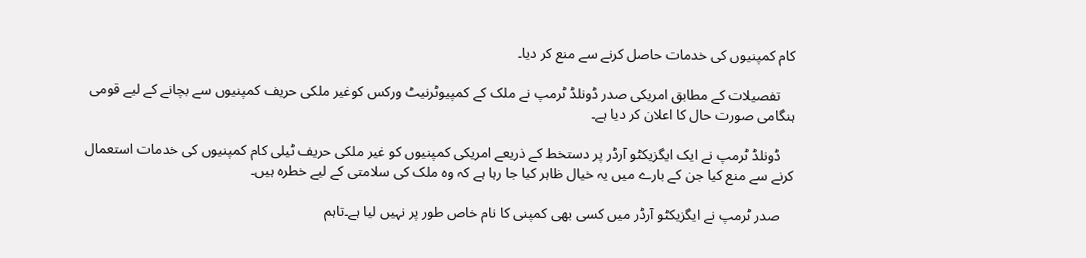کام کمپنیوں کی خدمات حاصل کرنے سے منع کر دیا۔

    تفصیلات کے مطابق امریکی صدر ڈونلڈ ٹرمپ نے ملک کے کمپیوٹرنیٹ ورکس کوغیر ملکی حریف کمپنیوں سے بچانے کے لیے قومی ہنگامی صورت حال کا اعلان کر دیا ہے۔

    ڈونلڈ ٹرمپ نے ایک ایگزیکٹو آرڈر پر دستخط کے ذریعے امریکی کمپنیوں کو غیر ملکی حریف ٹیلی کام کمپنیوں کی خدمات استعمال کرنے سے منع کیا جن کے بارے میں یہ خیال ظاہر کیا جا رہا ہے کہ وہ ملک کی سلامتی کے لیے خطرہ ہیں۔

    صدر ٹرمپ نے ایگزیکٹو آرڈر میں کسی بھی کمپنی کا نام خاص طور پر نہیں لیا ہے۔تاہم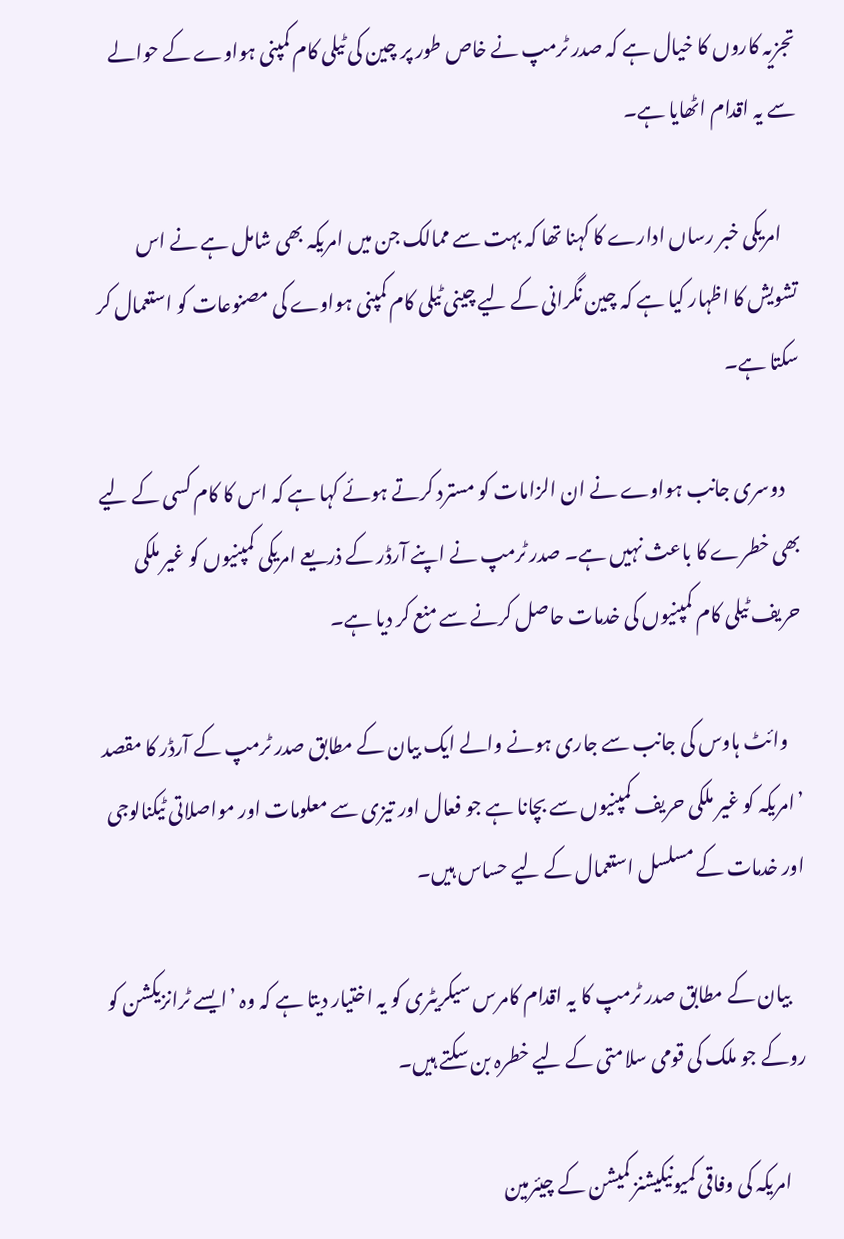تجزیہ کاروں کا خیال ہے کہ صدر ٹرمپ نے خاص طور پر چین کی ٹیلی کام کمپنی ہواوے کے حوالے سے یہ اقدام اٹھایا ہے۔

    امریکی خبر رساں ادارے کا کہنا تھا کہ بہت سے ممالک جن میں امریکہ بھی شامل ہے نے اس تشویش کا اظہار کیا ہے کہ چین نگرانی کے لیے چینی ٹیلی کام کمپنی ہواوے کی مصنوعات کو استعمال کر سکتا ہے۔

    دوسری جانب ہواوے نے ان الزامات کو مسترد کرتے ہوئے کہا ہے کہ اس کا کام کسی کے لیے بھی خطرے کا باعث نہیں ہے۔ صدر ٹرمپ نے اپنے آرڈر کے ذریعے امریکی کمپنیوں کو غیر ملکی حریف ٹیلی کام کمپنیوں کی خدمات حاصل کرنے سے منع کر دیا ہے۔

    وائٹ ہاوس کی جانب سے جاری ہونے والے ایک بیان کے مطابق صدر ٹرمپ کے آرڈر کا مقصد ’امریکہ کو غیر ملکی حریف کمپنیوں سے بچانا ہے جو فعال اور تیزی سے معلومات اور مواصلاتی ٹیکنالوجی اور خدمات کے مسلسل استعمال کے لیے حساس ہیں۔

    بیان کے مطابق صدر ٹرمپ کا یہ اقدام کامرس سیکریٹری کو یہ اختیار دیتا ہے کہ وہ ’ایسے ٹرانزیکشن کو روکے جو ملک کی قومی سلامتی کے لیے خطرہ بن سکتے ہیں۔

    امریکہ کی وفاقی کمیونیکیشنز کمیشن کے چیئرمین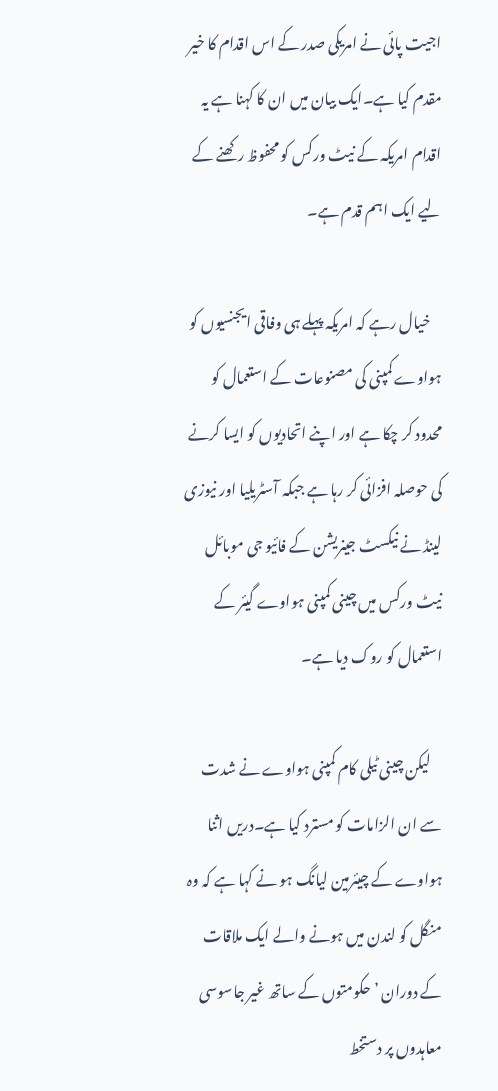اجیت پائی نے امریکی صدر کے اس اقدام کا خیر مقدم کیا ہے۔ایک بیان میں ان کا کہنا ہے یہ اقدام امریکہ کے نیٹ ورکس کو محفوظ رکھنے کے لیے ایک اہم قدم ہے۔

    خیال رہے کہ امریکہ پہلے ہی وفاقی ایجنسیوں کو ہواوے کمپنی کی مصنوعات کے استعمال کو محدود کر چکا ہے اور اپنے اتحادیوں کو ایسا کرنے کی حوصلہ افزائی کر رہا ہے جبکہ آسٹریلیا اور نیوزی لینڈ نے نیکسٹ جینریشن کے فائیو جی موبائل نیٹ ورکس میں چینی کمپنی ہواوے گیئر کے استعمال کو روک دیا ہے۔

    لیکن چینی ٹیلی کام کمپنی ہواوے نے شدت سے ان الزامات کو مسترد کیا ہے۔دریں اثنا ہواوے کے چیئرمین لیانگ ہو نے کہا ہے کہ وہ منگل کو لندن میں ہونے والے ایک ملاقات کے دوران ’حکومتوں کے ساتھ غیر جاسوسی معاہدوں پر دستخط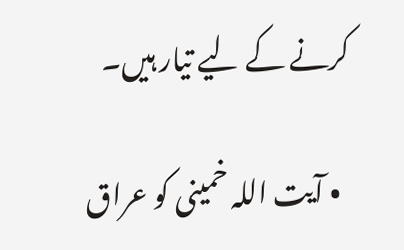کرنے کے لیے تیار ہیں۔

  • آیت اللہ خمینی کو عراق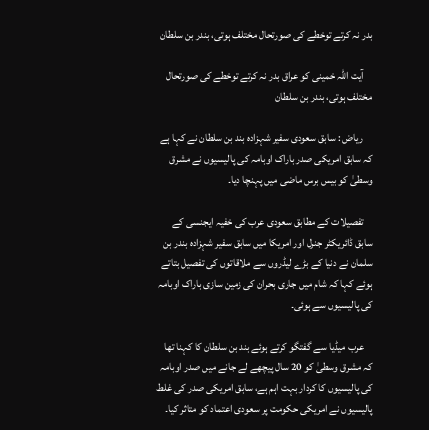بدر نہ کرتے توخطے کی صورتحال مختلف ہوتی، بندر بن سلطان

    آیت اللہ خمینی کو عراق بدر نہ کرتے توخطے کی صورتحال مختلف ہوتی، بندر بن سلطان

    ریاض : سابق سعودی سفیر شہزادہ بند بن سلطان نے کہا ہے کہ سابق امریکی صدر باراک اوبامہ کی پالیسیوں نے مشرق وسطیٰ کو بیس برس ماضی میں پہنچا دیا۔

    تفصیلات کے مطابق سعودی عرب کی خفیہ ایجنسی کے سابق ڈائریکٹر جنرل اور امریکا میں سابق سفیر شہزادہ بندر بن سلمان نے دنیا کے بڑے لیڈروں سے ملاقاتوں کی تفصیل بتاتے ہوئے کہا کہ شام میں جاری بحران کی زمین سازی باراک اوبامہ کی پالیسیوں سے ہوئی۔

    عرب میڈیا سے گفتگو کرتے ہوئے بند بن سلطان کا کہنا تھا کہ مشرق وسطیٰ کو 20 سال پیچھے لے جانے میں صدر اوبامہ کی پالیسیوں کا کردار بہت اہم ہے، سابق امریکی صدر کی غلط پالیسیوں نے امریکی حکومت پر سعودی اعتماد کو متاثر کیا۔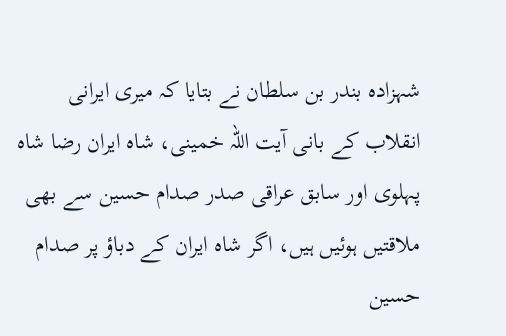شہزادہ بندر بن سلطان نے بتایا کہ میری ایرانی انقلاب کے بانی آیت اللہ خمینی، شاہ ایران رضا شاہ پہلوی اور سابق عراقی صدر صدام حسین سے بھی ملاقتیں ہوئیں ہیں، اگر شاہ ایران کے دباؤ پر صدام حسین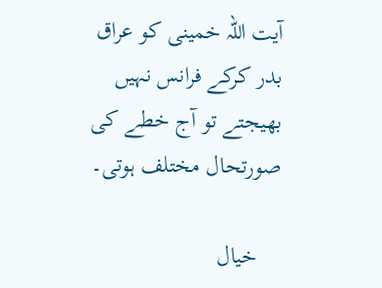آیت اللہ خمینی کو عراق بدر کرکے فرانس نہیں بھیجتے تو آج خطے کی صورتحال مختلف ہوتی۔

    خیال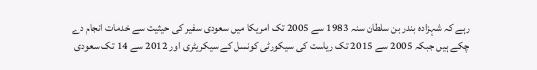رہے کہ شہزادہ بندر بن سلطان سنہ 1983 سے 2005 تک امریکا میں سعودی سفیر کی حیثیت سے خدمات انجام دے چکے ہیں جبکہ 2005 سے 2015 تک ریاست کی سیکورٹی کونسل کے سیکریٹری اور 2012 سے 14 تک سعودی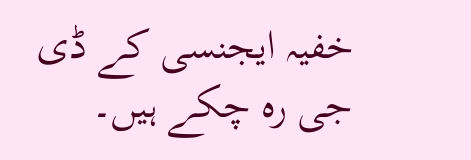خفیہ ایجنسی کے ڈی جی رہ چکے ہیں۔